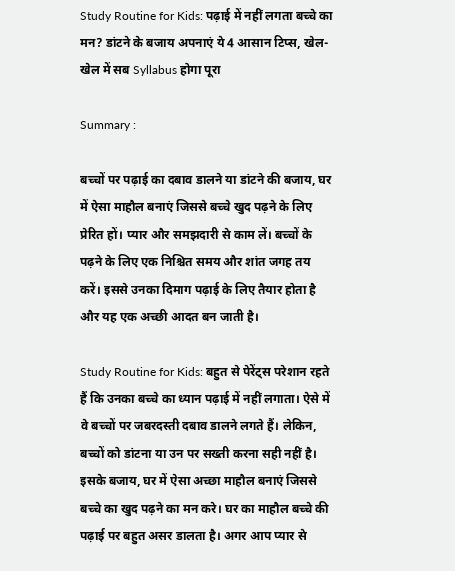Study Routine for Kids: पढ़ाई में नहीं लगता बच्चे का मन? डांटने के बजाय अपनाएं ये 4 आसान टिप्स, खेल-खेल में सब Syllabus होगा पूरा

Summary :

बच्चों पर पढ़ाई का दबाव डालने या डांटने की बजाय, घर में ऐसा माहौल बनाएं जिससे बच्चे खुद पढ़ने के लिए प्रेरित हों। प्यार और समझदारी से काम लें। बच्चों के पढ़ने के लिए एक निश्चित समय और शांत जगह तय करें। इससे उनका दिमाग पढ़ाई के लिए तैयार होता है और यह एक अच्छी आदत बन जाती है।

Study Routine for Kids: बहुत से पेरेंट्स परेशान रहते हैं कि उनका बच्चे का ध्यान पढ़ाई में नहीं लगाता। ऐसे में वे बच्चों पर जबरदस्ती दबाव डालने लगते हैं। लेकिन, बच्चों को डांटना या उन पर सख्ती करना सही नहीं है। इसके बजाय, घर में ऐसा अच्छा माहौल बनाएं जिससे बच्चे का खुद पढ़ने का मन करे। घर का माहौल बच्चे की पढ़ाई पर बहुत असर डालता है। अगर आप प्यार से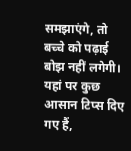समझाएंगे, तो बच्चे को पढ़ाई बोझ नहीं लगेगी। यहां पर कुछ आसान टिप्स दिए गए हैं,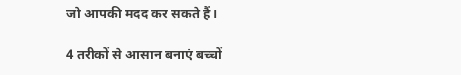जो आपकी मदद कर सकते हैं।

4 तरीकों से आसान बनाएं बच्चों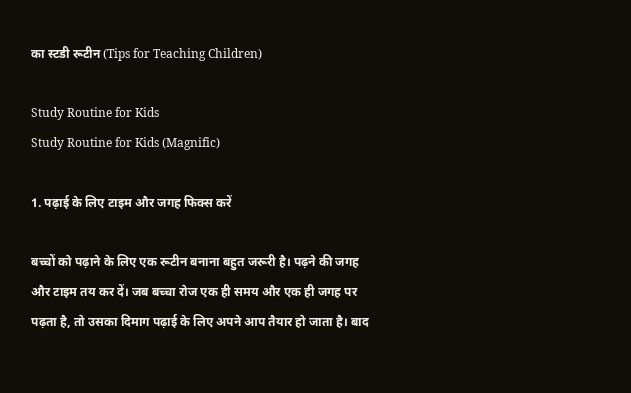का स्टडी रूटीन (Tips for Teaching Children)

Study Routine for Kids
Study Routine for Kids (Magnific)

1. पढ़ाई के लिए टाइम और जगह फिक्स करें

बच्चों को पढ़ाने के लिए एक रूटीन बनाना बहुत जरूरी है। पढ़ने की जगह और टाइम तय कर दें। जब बच्चा रोज एक ही समय और एक ही जगह पर पढ़ता है, तो उसका दिमाग पढ़ाई के लिए अपने आप तैयार हो जाता है। बाद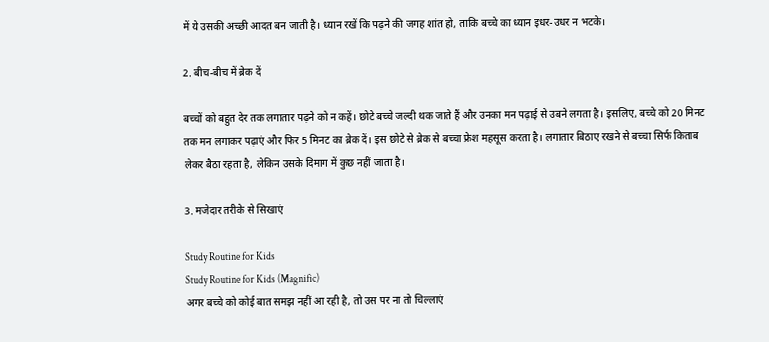में ये उसकी अच्छी आदत बन जाती है। ध्यान रखें कि पढ़ने की जगह शांत हो, ताकि बच्चे का ध्यान इधर-उधर न भटके।

2. बीच-बीच में ब्रेक दें

बच्चों को बहुत देर तक लगातार पढ़ने को न कहें। छोटे बच्चे जल्दी थक जाते हैं और उनका मन पढ़ाई से उबने लगता है। इसलिए, बच्चे को 20 मिनट तक मन लगाकर पढ़ाएं और फिर 5 मिनट का ब्रेक दें। इस छोटे से ब्रेक से बच्चा फ्रेश महसूस करता है। लगातार बिठाए रखने से बच्चा सिर्फ किताब लेकर बैठा रहता है, लेकिन उसके दिमाग में कुछ नहीं जाता है।

3. मजेदार तरीके से सिखाएं

Study Routine for Kids
Study Routine for Kids (Magnific)
अगर बच्चे को कोई बात समझ नहीं आ रही है, तो उस पर ना तो चिल्लाएं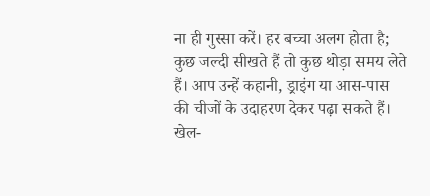ना ही गुस्सा करें। हर बच्चा अलग होता है; कुछ जल्दी सीखते हैं तो कुछ थोड़ा समय लेते हैं। आप उन्हें कहानी, ड्राइंग या आस-पास की चीजों के उदाहरण देकर पढ़ा सकते हैं। खेल-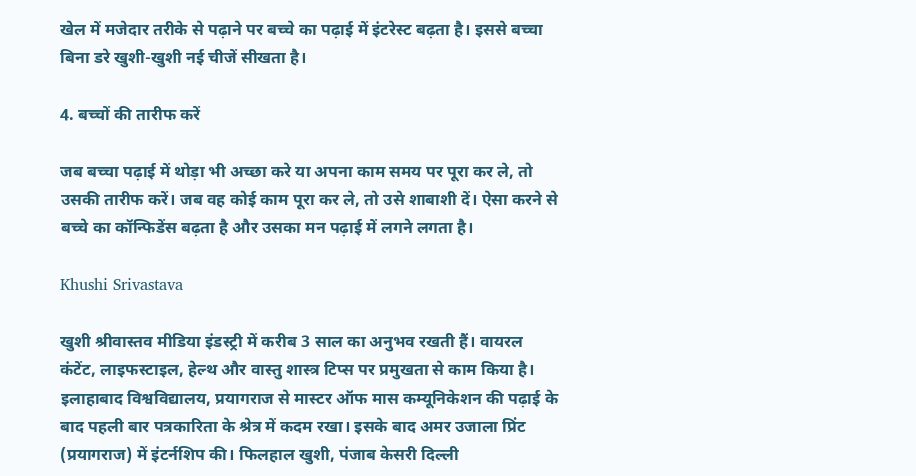खेल में मजेदार तरीके से पढ़ाने पर बच्चे का पढ़ाई में इंटरेस्ट बढ़ता है। इससे बच्चा बिना डरे खुशी-खुशी नई चीजें सीखता है।

4. बच्चों की तारीफ करें

जब बच्चा पढ़ाई में थोड़ा भी अच्छा करे या अपना काम समय पर पूरा कर ले, तो उसकी तारीफ करें। जब वह कोई काम पूरा कर ले, तो उसे शाबाशी दें। ऐसा करने से बच्चे का कॉन्फिडेंस बढ़ता है और उसका मन पढ़ाई में लगने लगता है।

Khushi Srivastava

खुशी श्रीवास्तव मीडिया इंडस्ट्री में करीब 3 साल का अनुभव रखती हैं। वायरल कंटेंट, लाइफस्टाइल, हेल्थ और वास्तु शास्त्र टिप्स पर प्रमुखता से काम किया है। इलाहाबाद विश्वविद्यालय, प्रयागराज से मास्टर ऑफ मास कम्यूनिकेशन की पढ़ाई के बाद पहली बार पत्रकारिता के श्रेत्र में कदम रखा। इसके बाद अमर उजाला प्रिंट (प्रयागराज) में इंटर्नशिप की। फिलहाल खुशी, पंजाब केसरी दिल्ली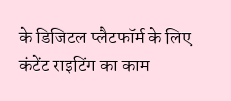के डिजिटल प्लैटफॉर्म के लिए कंटेंट राइटिंग का काम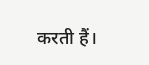करती हैं।